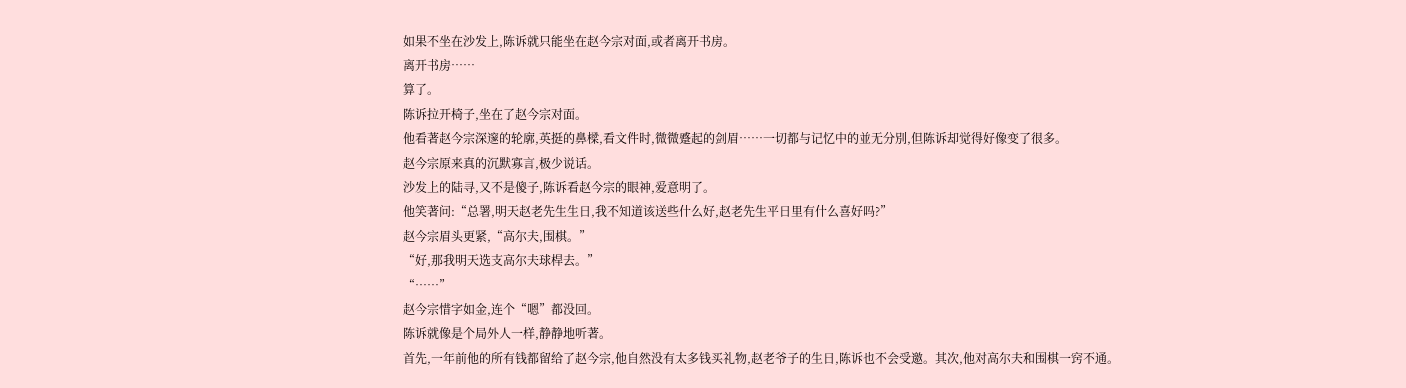如果不坐在沙发上,陈诉就只能坐在赵今宗对面,或者离开书房。
离开书房……
算了。
陈诉拉开椅子,坐在了赵今宗对面。
他看著赵今宗深邃的轮廓,英挺的鼻樑,看文件时,微微蹙起的剑眉……一切都与记忆中的並无分別,但陈诉却觉得好像变了很多。
赵今宗原来真的沉默寡言,极少说话。
沙发上的陆寻,又不是傻子,陈诉看赵今宗的眼神,爱意明了。
他笑著问:“总署,明天赵老先生生日,我不知道该送些什么好,赵老先生平日里有什么喜好吗?”
赵今宗眉头更紧,“高尔夫,围棋。”
“好,那我明天选支高尔夫球桿去。”
“……”
赵今宗惜字如金,连个“嗯”都没回。
陈诉就像是个局外人一样,静静地听著。
首先,一年前他的所有钱都留给了赵今宗,他自然没有太多钱买礼物,赵老爷子的生日,陈诉也不会受邀。其次,他对高尔夫和围棋一窍不通。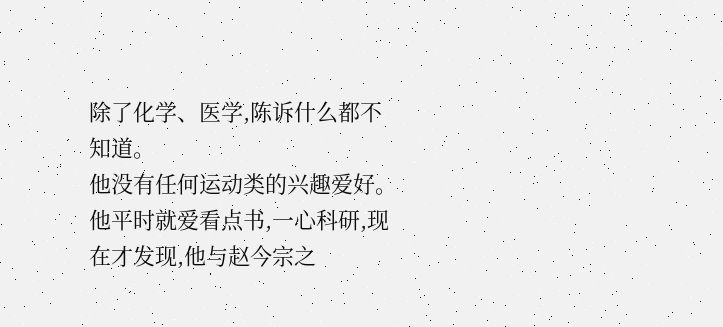除了化学、医学,陈诉什么都不知道。
他没有任何运动类的兴趣爱好。
他平时就爱看点书,一心科研,现在才发现,他与赵今宗之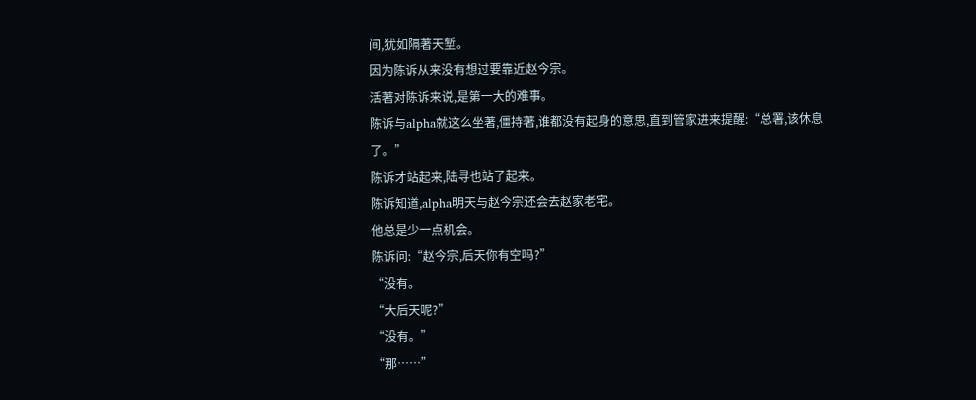间,犹如隔著天堑。
因为陈诉从来没有想过要靠近赵今宗。
活著对陈诉来说,是第一大的难事。
陈诉与alpha就这么坐著,僵持著,谁都没有起身的意思,直到管家进来提醒:“总署,该休息了。”
陈诉才站起来,陆寻也站了起来。
陈诉知道,alpha明天与赵今宗还会去赵家老宅。
他总是少一点机会。
陈诉问:“赵今宗,后天你有空吗?”
“没有。
“大后天呢?”
“没有。”
“那……”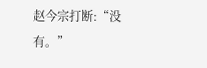赵今宗打断:“没有。”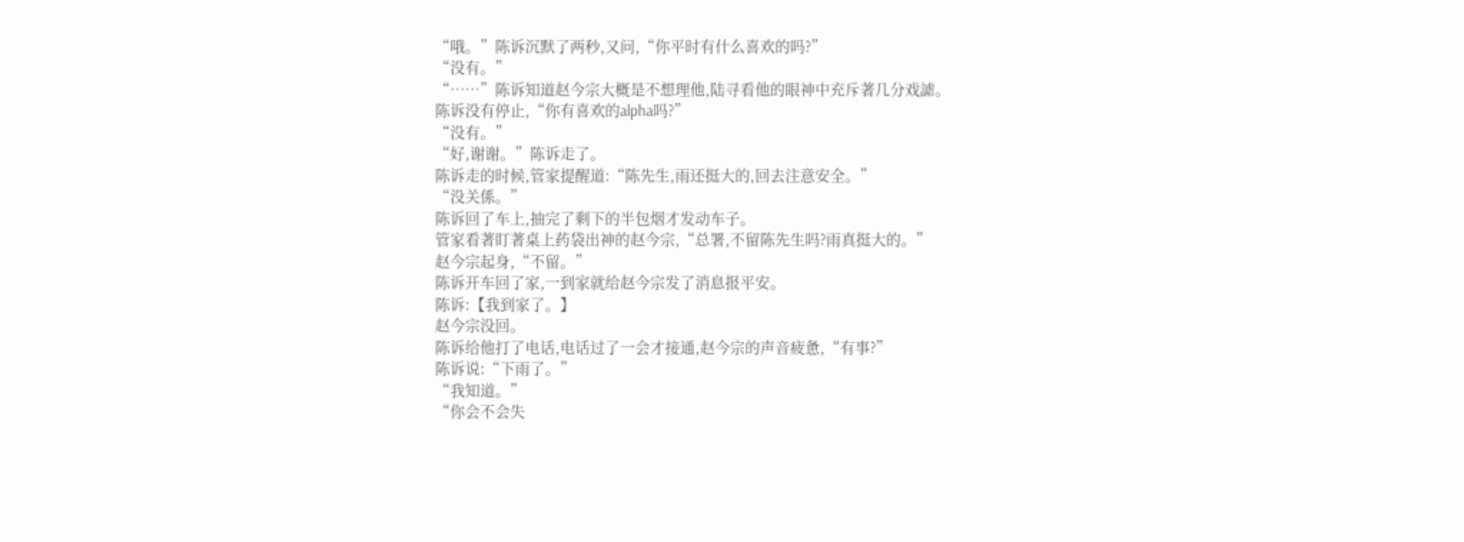“哦。”陈诉沉默了两秒,又问,“你平时有什么喜欢的吗?”
“没有。”
“……”陈诉知道赵今宗大概是不想理他,陆寻看他的眼神中充斥著几分戏謔。
陈诉没有停止,“你有喜欢的alpha吗?”
“没有。”
“好,谢谢。”陈诉走了。
陈诉走的时候,管家提醒道:“陈先生,雨还挺大的,回去注意安全。”
“没关係。”
陈诉回了车上,抽完了剩下的半包烟才发动车子。
管家看著盯著桌上药袋出神的赵今宗,“总署,不留陈先生吗?雨真挺大的。”
赵今宗起身,“不留。”
陈诉开车回了家,一到家就给赵今宗发了消息报平安。
陈诉:【我到家了。】
赵今宗没回。
陈诉给他打了电话,电话过了一会才接通,赵今宗的声音疲惫,“有事?”
陈诉说:“下雨了。”
“我知道。”
“你会不会失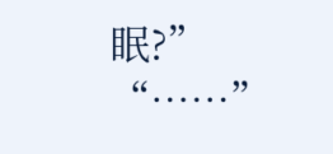眠?”
“……”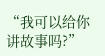“我可以给你讲故事吗?”